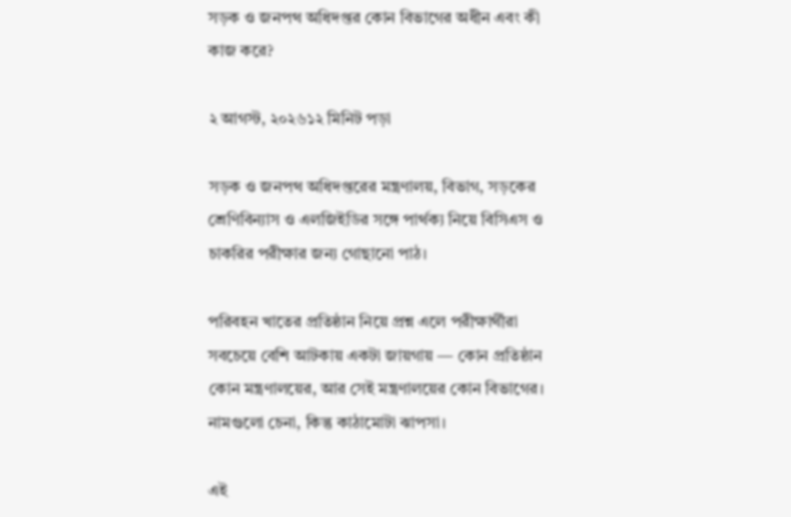সড়ক ও জনপথ অধিদপ্তর কোন বিভাগের অধীন এবং কী কাজ করে?

২ আগস্ট, ২০২৬১২ মিনিট পড়া

সড়ক ও জনপথ অধিদপ্তরের মন্ত্রণালয়, বিভাগ, সড়কের শ্রেণিবিন্যাস ও এলজিইডির সঙ্গে পার্থক্য নিয়ে বিসিএস ও চাকরির পরীক্ষার জন্য গোছানো পাঠ।

পরিবহন খাতের প্রতিষ্ঠান নিয়ে প্রশ্ন এলে পরীক্ষার্থীরা সবচেয়ে বেশি আটকায় একটা জায়গায় — কোন প্রতিষ্ঠান কোন মন্ত্রণালয়ের, আর সেই মন্ত্রণালয়ের কোন বিভাগের। নামগুলো চেনা, কিন্তু কাঠামোটা ঝাপসা।

এই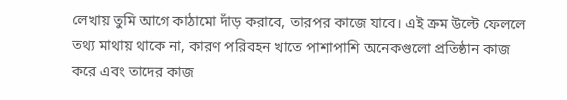লেখায় তুমি আগে কাঠামো দাঁড় করাবে, তারপর কাজে যাবে। এই ক্রম উল্টে ফেললে তথ্য মাথায় থাকে না, কারণ পরিবহন খাতে পাশাপাশি অনেকগুলো প্রতিষ্ঠান কাজ করে এবং তাদের কাজ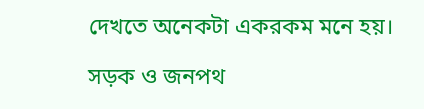দেখতে অনেকটা একরকম মনে হয়।

সড়ক ও জনপথ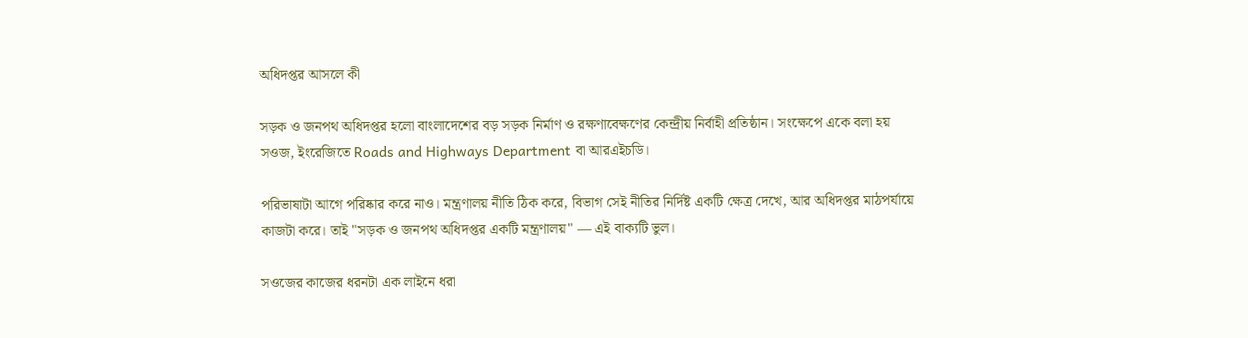অধিদপ্তর আসলে কী

সড়ক ও জনপথ অধিদপ্তর হলো বাংলাদেশের বড় সড়ক নির্মাণ ও রক্ষণাবেক্ষণের কেন্দ্রীয় নির্বাহী প্রতিষ্ঠান। সংক্ষেপে একে বলা হয় সওজ, ইংরেজিতে Roads and Highways Department বা আরএইচডি।

পরিভাষাটা আগে পরিষ্কার করে নাও। মন্ত্রণালয় নীতি ঠিক করে, বিভাগ সেই নীতির নির্দিষ্ট একটি ক্ষেত্র দেখে, আর অধিদপ্তর মাঠপর্যায়ে কাজটা করে। তাই "সড়ক ও জনপথ অধিদপ্তর একটি মন্ত্রণালয়" — এই বাক্যটি ভুল।

সওজের কাজের ধরনটা এক লাইনে ধরা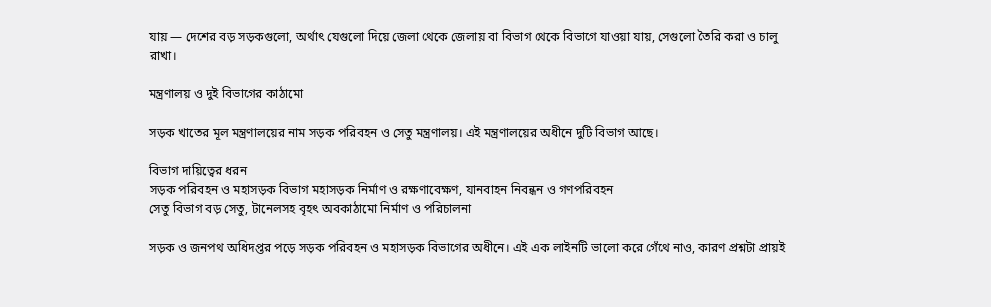যায় — দেশের বড় সড়কগুলো, অর্থাৎ যেগুলো দিয়ে জেলা থেকে জেলায় বা বিভাগ থেকে বিভাগে যাওয়া যায়, সেগুলো তৈরি করা ও চালু রাখা।

মন্ত্রণালয় ও দুই বিভাগের কাঠামো

সড়ক খাতের মূল মন্ত্রণালয়ের নাম সড়ক পরিবহন ও সেতু মন্ত্রণালয়। এই মন্ত্রণালয়ের অধীনে দুটি বিভাগ আছে।

বিভাগ দায়িত্বের ধরন
সড়ক পরিবহন ও মহাসড়ক বিভাগ মহাসড়ক নির্মাণ ও রক্ষণাবেক্ষণ, যানবাহন নিবন্ধন ও গণপরিবহন
সেতু বিভাগ বড় সেতু, টানেলসহ বৃহৎ অবকাঠামো নির্মাণ ও পরিচালনা

সড়ক ও জনপথ অধিদপ্তর পড়ে সড়ক পরিবহন ও মহাসড়ক বিভাগের অধীনে। এই এক লাইনটি ভালো করে গেঁথে নাও, কারণ প্রশ্নটা প্রায়ই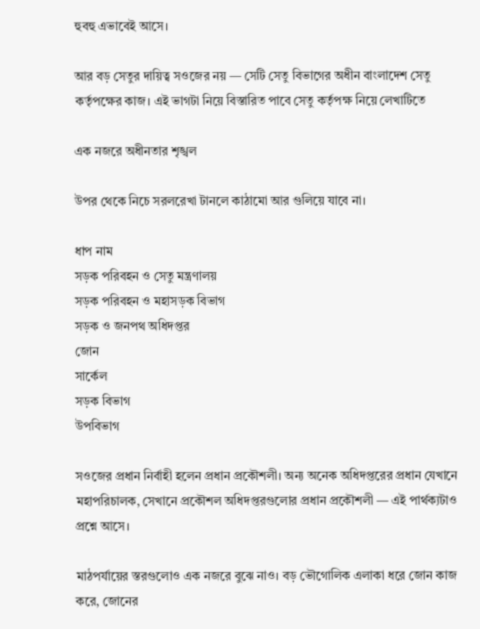হুবহু এভাবেই আসে।

আর বড় সেতুর দায়িত্ব সওজের নয় — সেটি সেতু বিভাগের অধীন বাংলাদেশ সেতু কর্তৃপক্ষের কাজ। এই ভাগটা নিয়ে বিস্তারিত পাবে সেতু কর্তৃপক্ষ নিয়ে লেখাটিতে

এক নজরে অধীনতার শৃঙ্খল

উপর থেকে নিচে সরলরেখা টানলে কাঠামো আর গুলিয়ে যাবে না।

ধাপ নাম
সড়ক পরিবহন ও সেতু মন্ত্রণালয়
সড়ক পরিবহন ও মহাসড়ক বিভাগ
সড়ক ও জনপথ অধিদপ্তর
জোন
সার্কেল
সড়ক বিভাগ
উপবিভাগ

সওজের প্রধান নির্বাহী হলেন প্রধান প্রকৌশলী। অন্য অনেক অধিদপ্তরের প্রধান যেখানে মহাপরিচালক, সেখানে প্রকৌশল অধিদপ্তরগুলোর প্রধান প্রকৌশলী — এই পার্থক্যটাও প্রশ্নে আসে।

মাঠপর্যায়ের স্তরগুলোও এক নজরে বুঝে নাও। বড় ভৌগোলিক এলাকা ধরে জোন কাজ করে, জোনের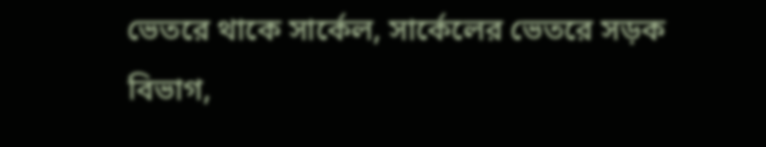ভেতরে থাকে সার্কেল, সার্কেলের ভেতরে সড়ক বিভাগ,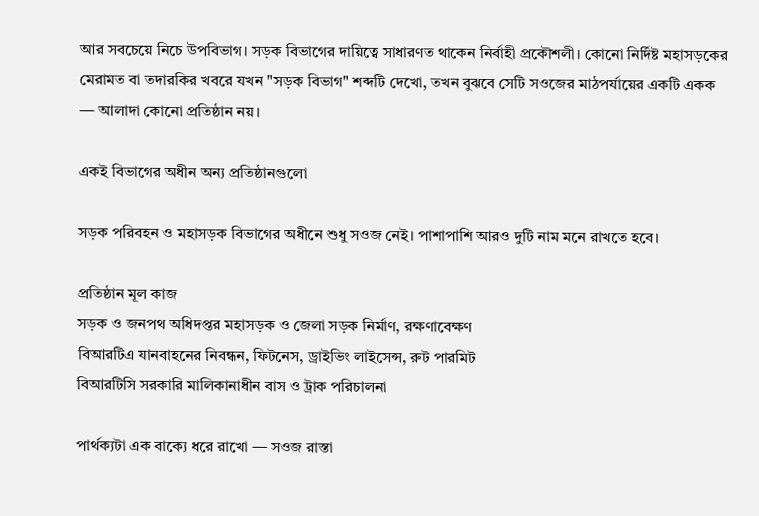আর সবচেয়ে নিচে উপবিভাগ। সড়ক বিভাগের দায়িত্বে সাধারণত থাকেন নির্বাহী প্রকৌশলী। কোনো নির্দিষ্ট মহাসড়কের মেরামত বা তদারকির খবরে যখন "সড়ক বিভাগ" শব্দটি দেখো, তখন বুঝবে সেটি সওজের মাঠপর্যায়ের একটি একক — আলাদা কোনো প্রতিষ্ঠান নয়।

একই বিভাগের অধীন অন্য প্রতিষ্ঠানগুলো

সড়ক পরিবহন ও মহাসড়ক বিভাগের অধীনে শুধু সওজ নেই। পাশাপাশি আরও দুটি নাম মনে রাখতে হবে।

প্রতিষ্ঠান মূল কাজ
সড়ক ও জনপথ অধিদপ্তর মহাসড়ক ও জেলা সড়ক নির্মাণ, রক্ষণাবেক্ষণ
বিআরটিএ যানবাহনের নিবন্ধন, ফিটনেস, ড্রাইভিং লাইসেন্স, রুট পারমিট
বিআরটিসি সরকারি মালিকানাধীন বাস ও ট্রাক পরিচালনা

পার্থক্যটা এক বাক্যে ধরে রাখো — সওজ রাস্তা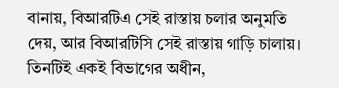বানায়, বিআরটিএ সেই রাস্তায় চলার অনুমতি দেয়, আর বিআরটিসি সেই রাস্তায় গাড়ি চালায়। তিনটিই একই বিভাগের অধীন,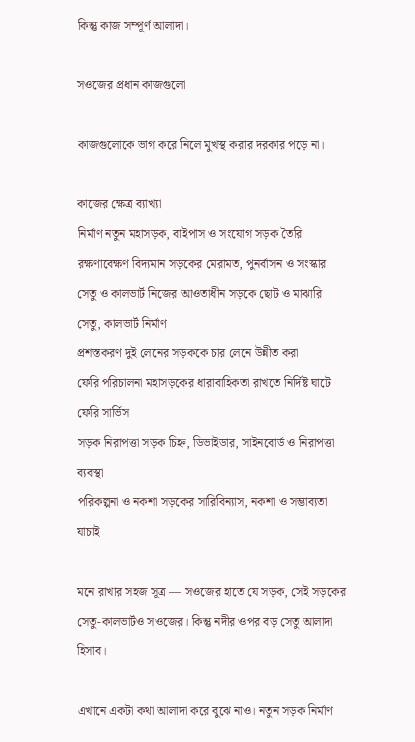কিন্তু কাজ সম্পূর্ণ আলাদা।

সওজের প্রধান কাজগুলো

কাজগুলোকে ভাগ করে নিলে মুখস্থ করার দরকার পড়ে না।

কাজের ক্ষেত্র ব্যাখ্যা
নির্মাণ নতুন মহাসড়ক, বাইপাস ও সংযোগ সড়ক তৈরি
রক্ষণাবেক্ষণ বিদ্যমান সড়কের মেরামত, পুনর্বাসন ও সংস্কার
সেতু ও কালভার্ট নিজের আওতাধীন সড়কে ছোট ও মাঝারি সেতু, কালভার্ট নির্মাণ
প্রশস্তকরণ দুই লেনের সড়ককে চার লেনে উন্নীত করা
ফেরি পরিচালনা মহাসড়কের ধারাবাহিকতা রাখতে নির্দিষ্ট ঘাটে ফেরি সার্ভিস
সড়ক নিরাপত্তা সড়ক চিহ্ন, ডিভাইডার, সাইনবোর্ড ও নিরাপত্তা ব্যবস্থা
পরিকল্পনা ও নকশা সড়কের সারিবিন্যাস, নকশা ও সম্ভাব্যতা যাচাই

মনে রাখার সহজ সূত্র — সওজের হাতে যে সড়ক, সেই সড়কের সেতু-কালভার্টও সওজের। কিন্তু নদীর ওপর বড় সেতু আলাদা হিসাব।

এখানে একটা কথা আলাদা করে বুঝে নাও। নতুন সড়ক নির্মাণ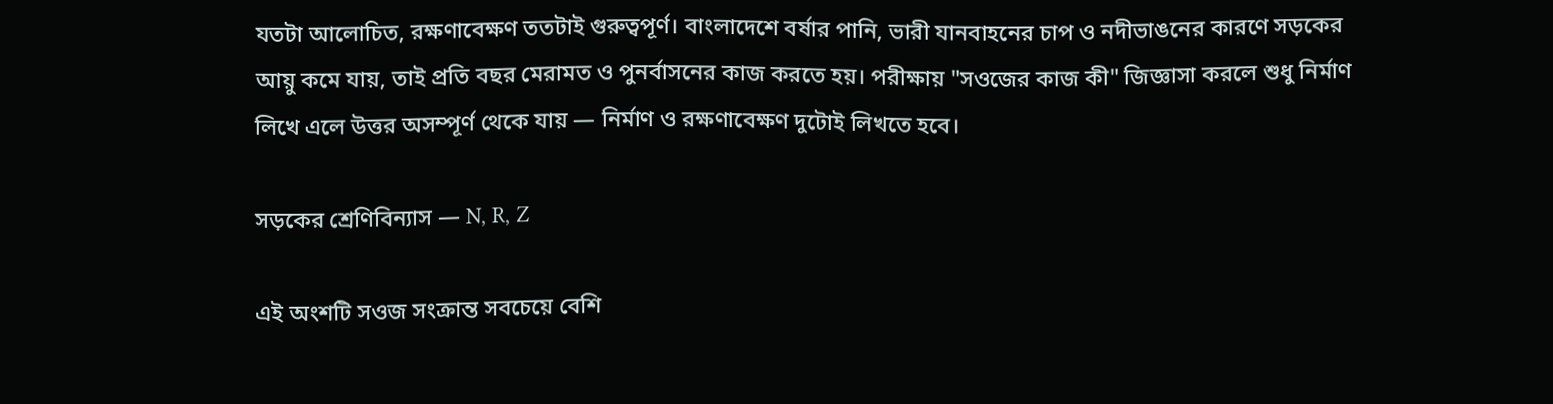যতটা আলোচিত, রক্ষণাবেক্ষণ ততটাই গুরুত্বপূর্ণ। বাংলাদেশে বর্ষার পানি, ভারী যানবাহনের চাপ ও নদীভাঙনের কারণে সড়কের আয়ু কমে যায়, তাই প্রতি বছর মেরামত ও পুনর্বাসনের কাজ করতে হয়। পরীক্ষায় "সওজের কাজ কী" জিজ্ঞাসা করলে শুধু নির্মাণ লিখে এলে উত্তর অসম্পূর্ণ থেকে যায় — নির্মাণ ও রক্ষণাবেক্ষণ দুটোই লিখতে হবে।

সড়কের শ্রেণিবিন্যাস — N, R, Z

এই অংশটি সওজ সংক্রান্ত সবচেয়ে বেশি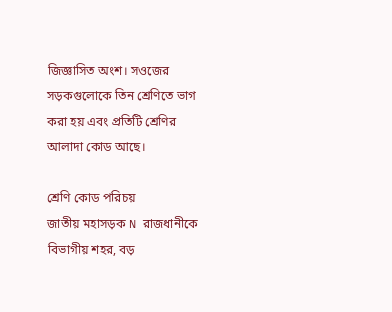জিজ্ঞাসিত অংশ। সওজের সড়কগুলোকে তিন শ্রেণিতে ভাগ করা হয় এবং প্রতিটি শ্রেণির আলাদা কোড আছে।

শ্রেণি কোড পরিচয়
জাতীয় মহাসড়ক N রাজধানীকে বিভাগীয় শহর, বড়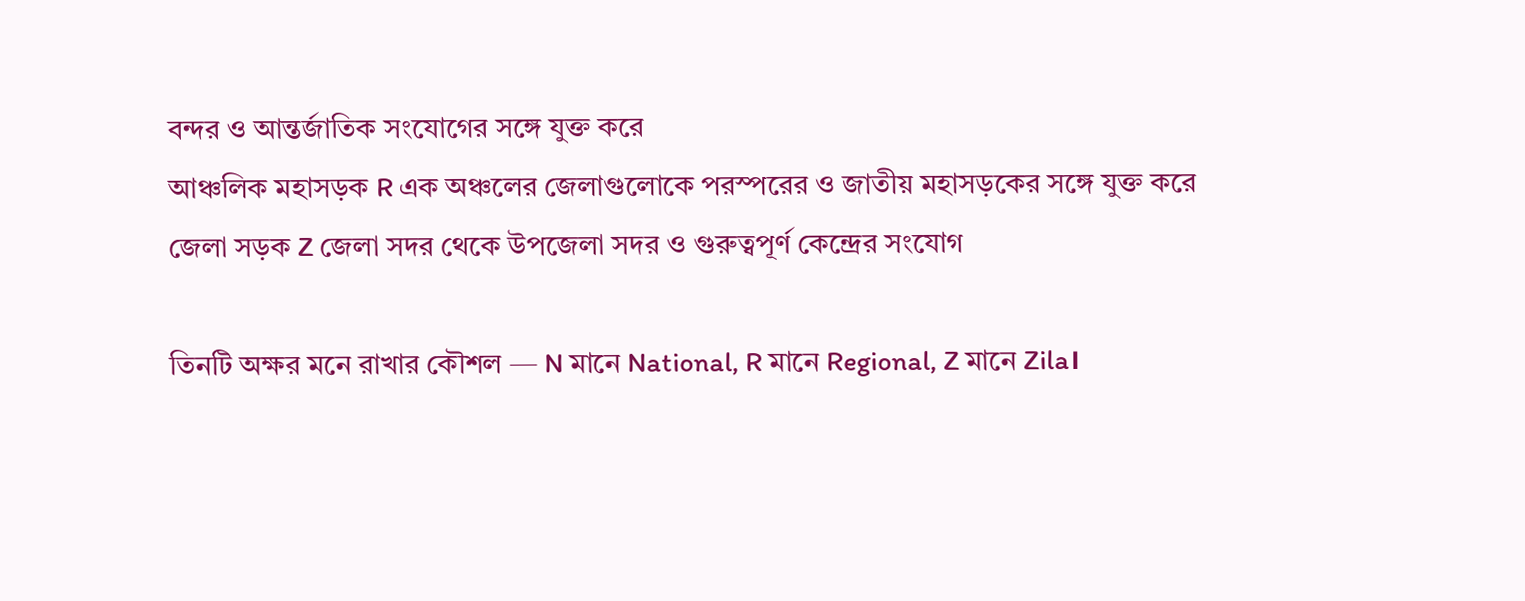বন্দর ও আন্তর্জাতিক সংযোগের সঙ্গে যুক্ত করে
আঞ্চলিক মহাসড়ক R এক অঞ্চলের জেলাগুলোকে পরস্পরের ও জাতীয় মহাসড়কের সঙ্গে যুক্ত করে
জেলা সড়ক Z জেলা সদর থেকে উপজেলা সদর ও গুরুত্বপূর্ণ কেন্দ্রের সংযোগ

তিনটি অক্ষর মনে রাখার কৌশল — N মানে National, R মানে Regional, Z মানে Zila।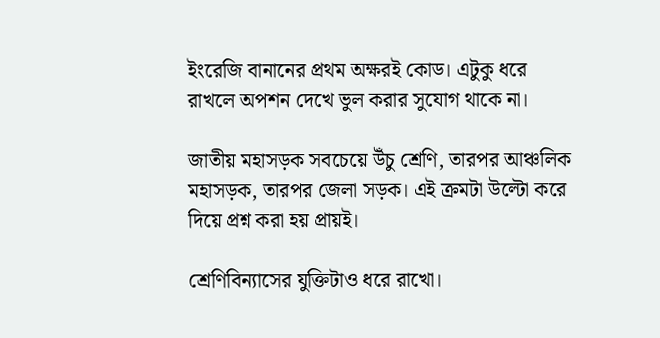ইংরেজি বানানের প্রথম অক্ষরই কোড। এটুকু ধরে রাখলে অপশন দেখে ভুল করার সুযোগ থাকে না।

জাতীয় মহাসড়ক সবচেয়ে উঁচু শ্রেণি, তারপর আঞ্চলিক মহাসড়ক, তারপর জেলা সড়ক। এই ক্রমটা উল্টো করে দিয়ে প্রশ্ন করা হয় প্রায়ই।

শ্রেণিবিন্যাসের যুক্তিটাও ধরে রাখো।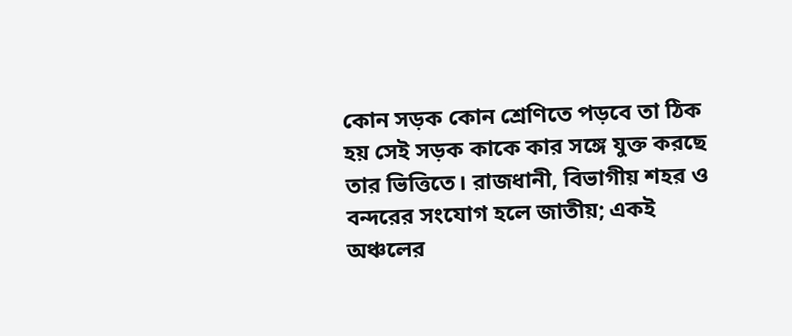কোন সড়ক কোন শ্রেণিতে পড়বে তা ঠিক হয় সেই সড়ক কাকে কার সঙ্গে যুক্ত করছে তার ভিত্তিতে। রাজধানী, বিভাগীয় শহর ও বন্দরের সংযোগ হলে জাতীয়; একই অঞ্চলের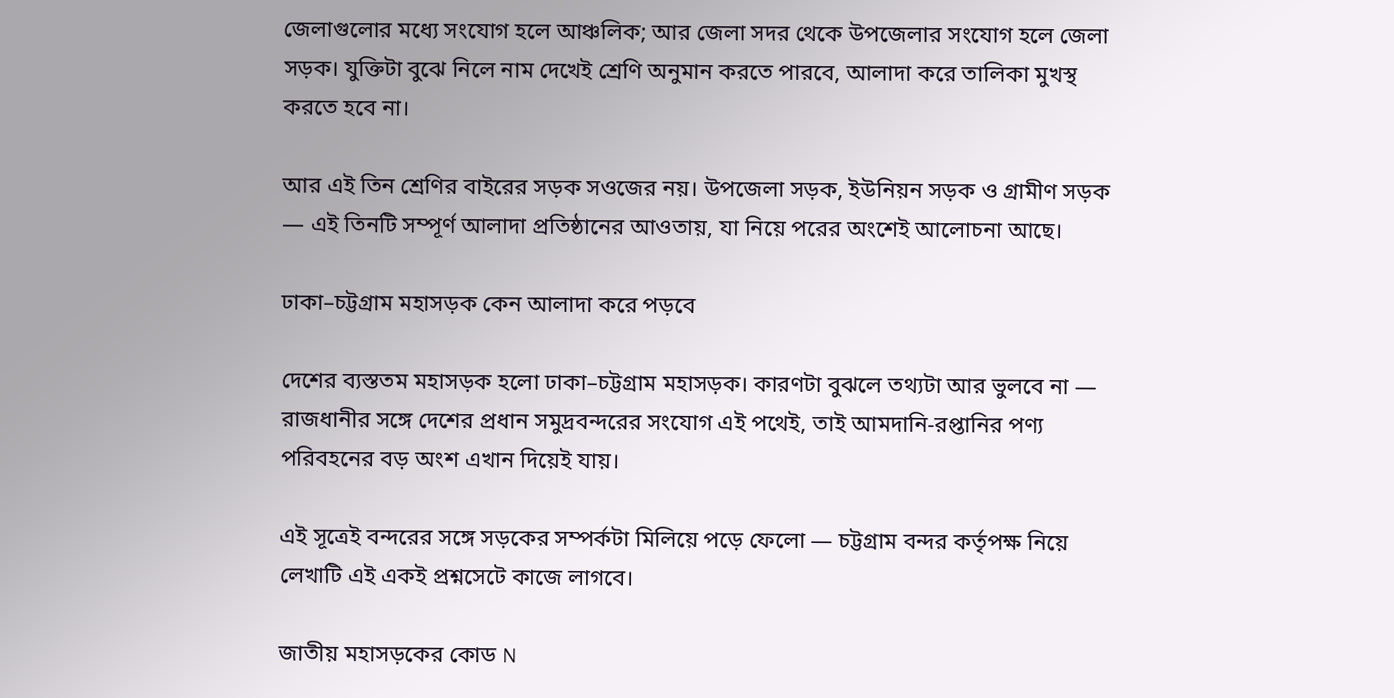জেলাগুলোর মধ্যে সংযোগ হলে আঞ্চলিক; আর জেলা সদর থেকে উপজেলার সংযোগ হলে জেলা সড়ক। যুক্তিটা বুঝে নিলে নাম দেখেই শ্রেণি অনুমান করতে পারবে, আলাদা করে তালিকা মুখস্থ করতে হবে না।

আর এই তিন শ্রেণির বাইরের সড়ক সওজের নয়। উপজেলা সড়ক, ইউনিয়ন সড়ক ও গ্রামীণ সড়ক — এই তিনটি সম্পূর্ণ আলাদা প্রতিষ্ঠানের আওতায়, যা নিয়ে পরের অংশেই আলোচনা আছে।

ঢাকা–চট্টগ্রাম মহাসড়ক কেন আলাদা করে পড়বে

দেশের ব্যস্ততম মহাসড়ক হলো ঢাকা–চট্টগ্রাম মহাসড়ক। কারণটা বুঝলে তথ্যটা আর ভুলবে না — রাজধানীর সঙ্গে দেশের প্রধান সমুদ্রবন্দরের সংযোগ এই পথেই, তাই আমদানি-রপ্তানির পণ্য পরিবহনের বড় অংশ এখান দিয়েই যায়।

এই সূত্রেই বন্দরের সঙ্গে সড়কের সম্পর্কটা মিলিয়ে পড়ে ফেলো — চট্টগ্রাম বন্দর কর্তৃপক্ষ নিয়ে লেখাটি এই একই প্রশ্নসেটে কাজে লাগবে।

জাতীয় মহাসড়কের কোড N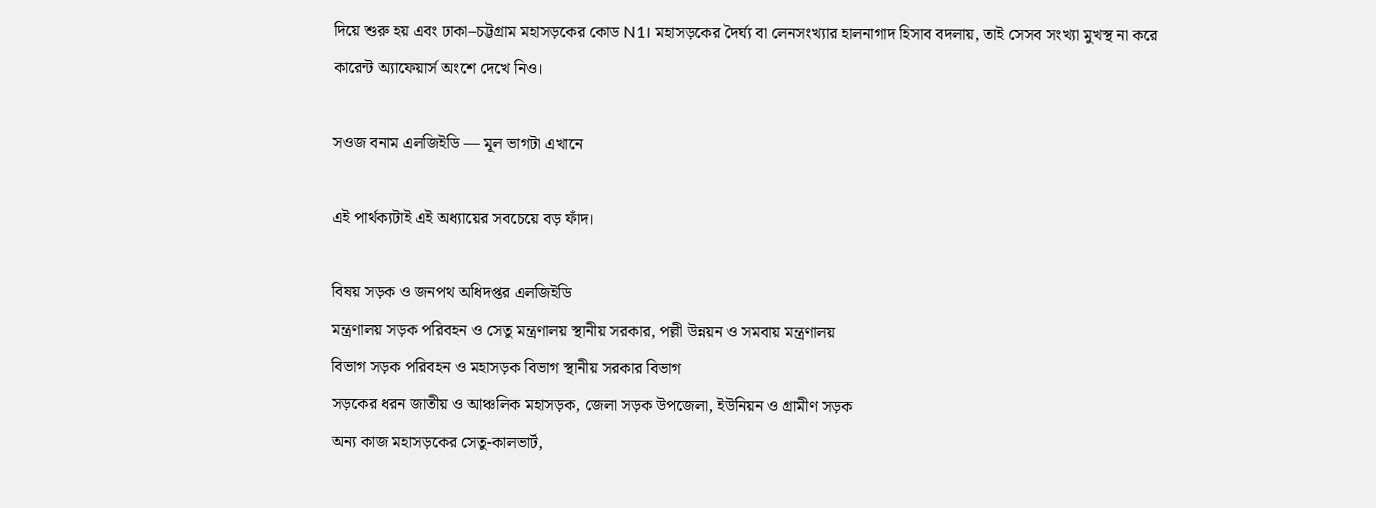দিয়ে শুরু হয় এবং ঢাকা–চট্টগ্রাম মহাসড়কের কোড N1। মহাসড়কের দৈর্ঘ্য বা লেনসংখ্যার হালনাগাদ হিসাব বদলায়, তাই সেসব সংখ্যা মুখস্থ না করে কারেন্ট অ্যাফেয়ার্স অংশে দেখে নিও।

সওজ বনাম এলজিইডি — মূল ভাগটা এখানে

এই পার্থক্যটাই এই অধ্যায়ের সবচেয়ে বড় ফাঁদ।

বিষয় সড়ক ও জনপথ অধিদপ্তর এলজিইডি
মন্ত্রণালয় সড়ক পরিবহন ও সেতু মন্ত্রণালয় স্থানীয় সরকার, পল্লী উন্নয়ন ও সমবায় মন্ত্রণালয়
বিভাগ সড়ক পরিবহন ও মহাসড়ক বিভাগ স্থানীয় সরকার বিভাগ
সড়কের ধরন জাতীয় ও আঞ্চলিক মহাসড়ক, জেলা সড়ক উপজেলা, ইউনিয়ন ও গ্রামীণ সড়ক
অন্য কাজ মহাসড়কের সেতু-কালভার্ট,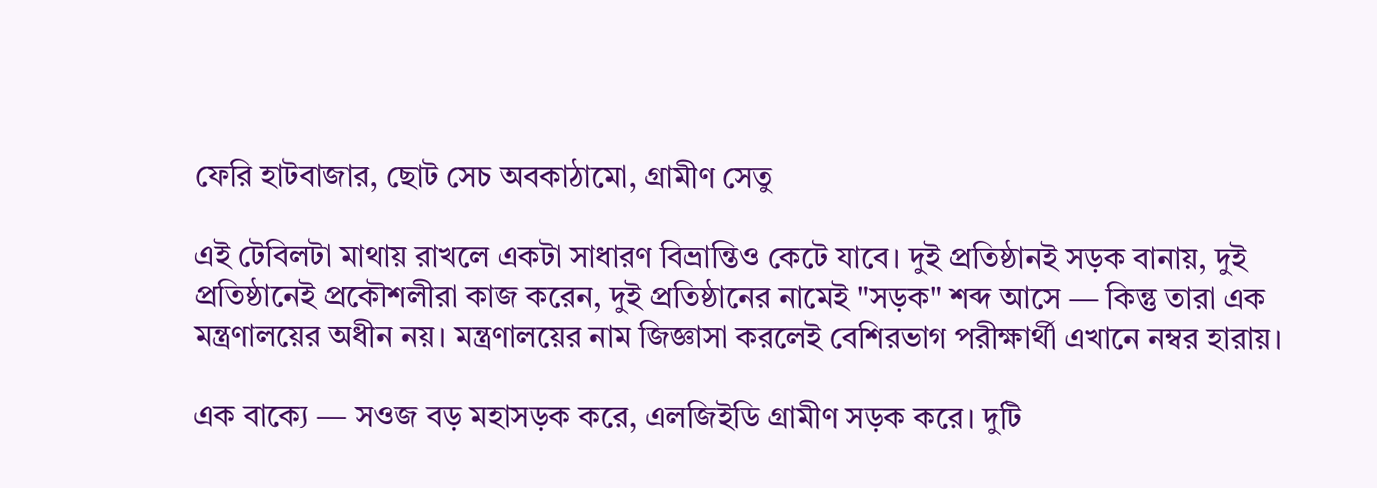ফেরি হাটবাজার, ছোট সেচ অবকাঠামো, গ্রামীণ সেতু

এই টেবিলটা মাথায় রাখলে একটা সাধারণ বিভ্রান্তিও কেটে যাবে। দুই প্রতিষ্ঠানই সড়ক বানায়, দুই প্রতিষ্ঠানেই প্রকৌশলীরা কাজ করেন, দুই প্রতিষ্ঠানের নামেই "সড়ক" শব্দ আসে — কিন্তু তারা এক মন্ত্রণালয়ের অধীন নয়। মন্ত্রণালয়ের নাম জিজ্ঞাসা করলেই বেশিরভাগ পরীক্ষার্থী এখানে নম্বর হারায়।

এক বাক্যে — সওজ বড় মহাসড়ক করে, এলজিইডি গ্রামীণ সড়ক করে। দুটি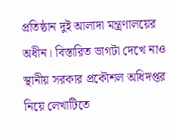প্রতিষ্ঠান দুই আলাদা মন্ত্রণালয়ের অধীন। বিস্তারিত ভাগটা দেখে নাও স্থানীয় সরকার প্রকৌশল অধিদপ্তর নিয়ে লেখাটিতে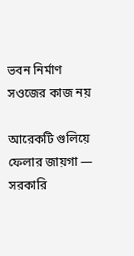ভবন নির্মাণ সওজের কাজ নয়

আরেকটি গুলিয়ে ফেলার জায়গা — সরকারি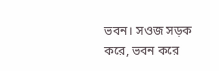ভবন। সওজ সড়ক করে, ভবন করে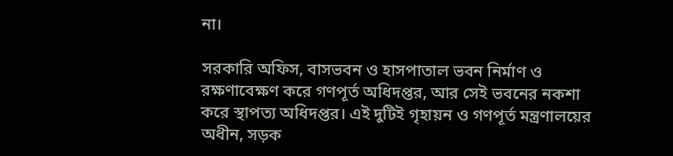না।

সরকারি অফিস, বাসভবন ও হাসপাতাল ভবন নির্মাণ ও রক্ষণাবেক্ষণ করে গণপূর্ত অধিদপ্তর, আর সেই ভবনের নকশা করে স্থাপত্য অধিদপ্তর। এই দুটিই গৃহায়ন ও গণপূর্ত মন্ত্রণালয়ের অধীন, সড়ক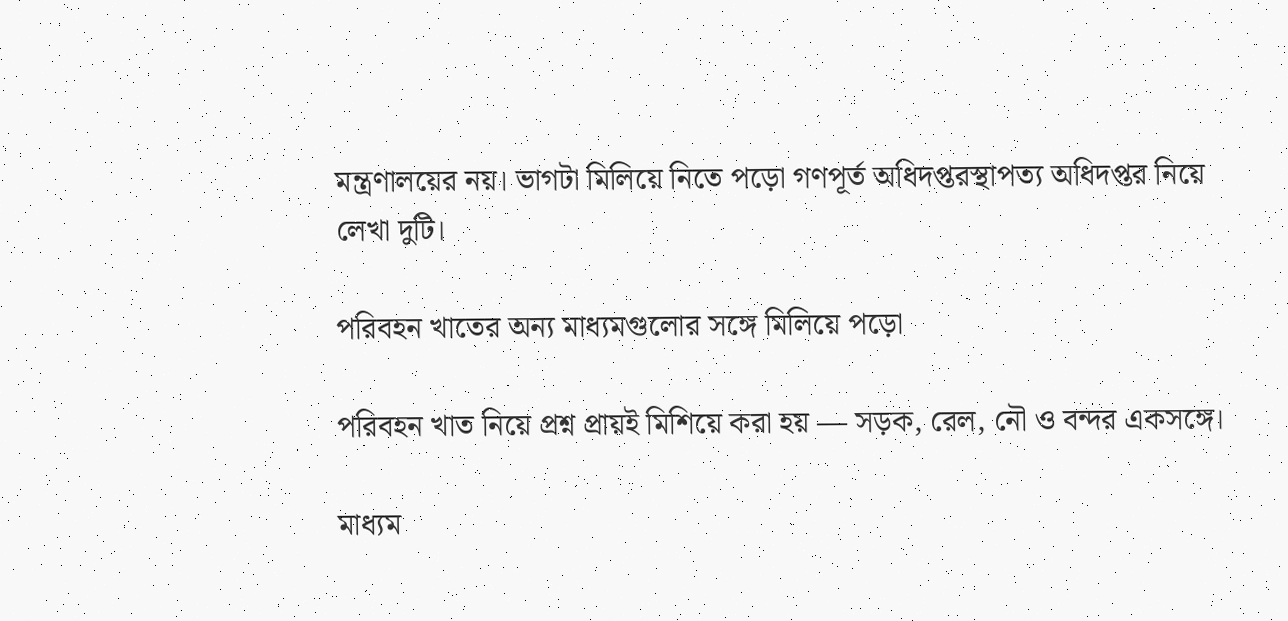মন্ত্রণালয়ের নয়। ভাগটা মিলিয়ে নিতে পড়ো গণপূর্ত অধিদপ্তরস্থাপত্য অধিদপ্তর নিয়ে লেখা দুটি।

পরিবহন খাতের অন্য মাধ্যমগুলোর সঙ্গে মিলিয়ে পড়ো

পরিবহন খাত নিয়ে প্রশ্ন প্রায়ই মিশিয়ে করা হয় — সড়ক, রেল, নৌ ও বন্দর একসঙ্গে।

মাধ্যম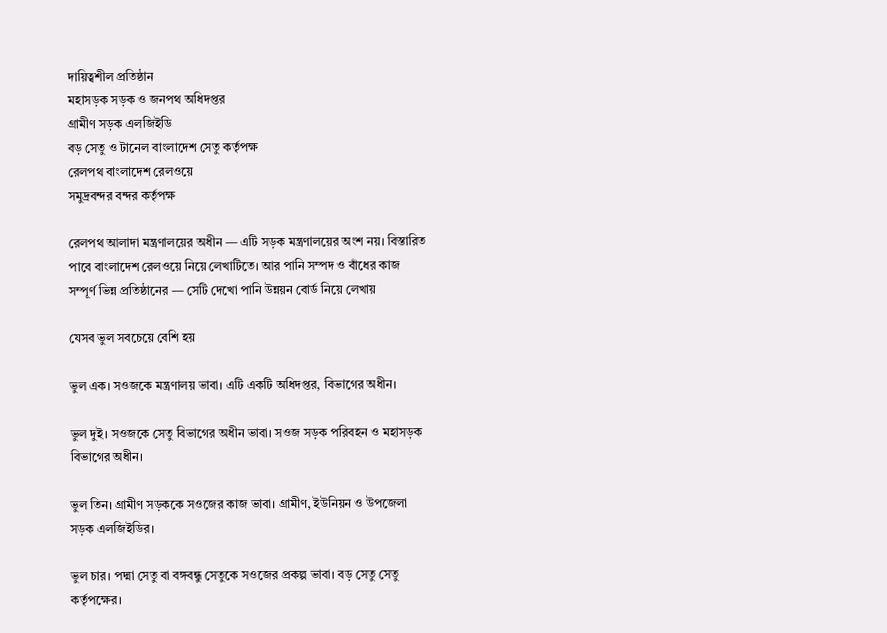দায়িত্বশীল প্রতিষ্ঠান
মহাসড়ক সড়ক ও জনপথ অধিদপ্তর
গ্রামীণ সড়ক এলজিইডি
বড় সেতু ও টানেল বাংলাদেশ সেতু কর্তৃপক্ষ
রেলপথ বাংলাদেশ রেলওয়ে
সমুদ্রবন্দর বন্দর কর্তৃপক্ষ

রেলপথ আলাদা মন্ত্রণালয়ের অধীন — এটি সড়ক মন্ত্রণালয়ের অংশ নয়। বিস্তারিত পাবে বাংলাদেশ রেলওয়ে নিয়ে লেখাটিতে। আর পানি সম্পদ ও বাঁধের কাজ সম্পূর্ণ ভিন্ন প্রতিষ্ঠানের — সেটি দেখো পানি উন্নয়ন বোর্ড নিয়ে লেখায়

যেসব ভুল সবচেয়ে বেশি হয়

ভুল এক। সওজকে মন্ত্রণালয় ভাবা। এটি একটি অধিদপ্তর, বিভাগের অধীন।

ভুল দুই। সওজকে সেতু বিভাগের অধীন ভাবা। সওজ সড়ক পরিবহন ও মহাসড়ক বিভাগের অধীন।

ভুল তিন। গ্রামীণ সড়ককে সওজের কাজ ভাবা। গ্রামীণ, ইউনিয়ন ও উপজেলা সড়ক এলজিইডির।

ভুল চার। পদ্মা সেতু বা বঙ্গবন্ধু সেতুকে সওজের প্রকল্প ভাবা। বড় সেতু সেতু কর্তৃপক্ষের।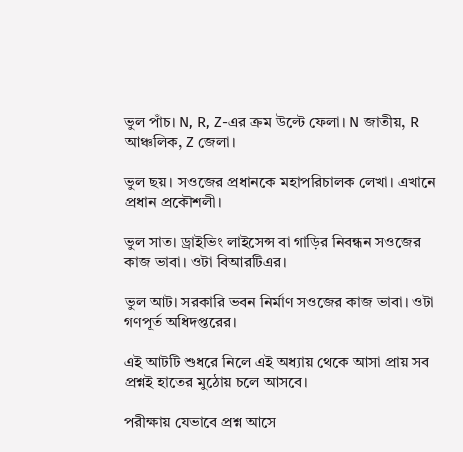ভুল পাঁচ। N, R, Z-এর ক্রম উল্টে ফেলা। N জাতীয়, R আঞ্চলিক, Z জেলা।

ভুল ছয়। সওজের প্রধানকে মহাপরিচালক লেখা। এখানে প্রধান প্রকৌশলী।

ভুল সাত। ড্রাইভিং লাইসেন্স বা গাড়ির নিবন্ধন সওজের কাজ ভাবা। ওটা বিআরটিএর।

ভুল আট। সরকারি ভবন নির্মাণ সওজের কাজ ভাবা। ওটা গণপূর্ত অধিদপ্তরের।

এই আটটি শুধরে নিলে এই অধ্যায় থেকে আসা প্রায় সব প্রশ্নই হাতের মুঠোয় চলে আসবে।

পরীক্ষায় যেভাবে প্রশ্ন আসে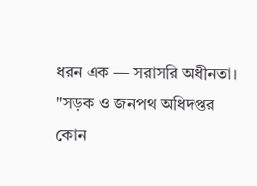ধরন এক — সরাসরি অধীনতা। "সড়ক ও জনপথ অধিদপ্তর কোন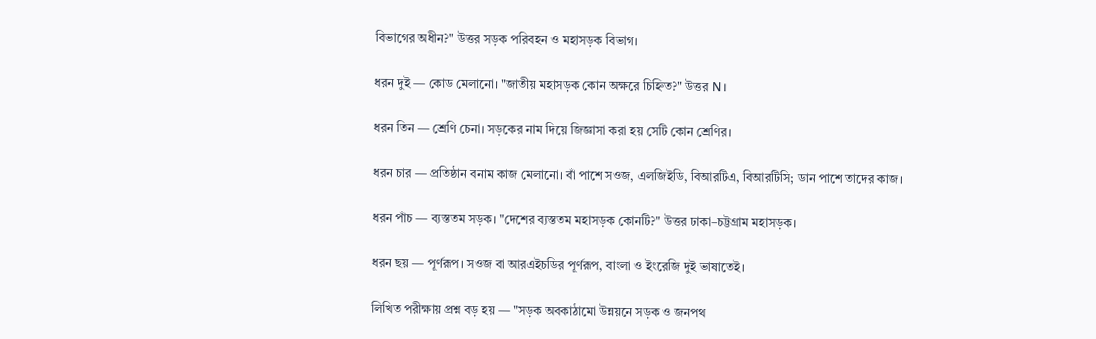বিভাগের অধীন?" উত্তর সড়ক পরিবহন ও মহাসড়ক বিভাগ।

ধরন দুই — কোড মেলানো। "জাতীয় মহাসড়ক কোন অক্ষরে চিহ্নিত?" উত্তর N।

ধরন তিন — শ্রেণি চেনা। সড়কের নাম দিয়ে জিজ্ঞাসা করা হয় সেটি কোন শ্রেণির।

ধরন চার — প্রতিষ্ঠান বনাম কাজ মেলানো। বাঁ পাশে সওজ, এলজিইডি, বিআরটিএ, বিআরটিসি; ডান পাশে তাদের কাজ।

ধরন পাঁচ — ব্যস্ততম সড়ক। "দেশের ব্যস্ততম মহাসড়ক কোনটি?" উত্তর ঢাকা–চট্টগ্রাম মহাসড়ক।

ধরন ছয় — পূর্ণরূপ। সওজ বা আরএইচডির পূর্ণরূপ, বাংলা ও ইংরেজি দুই ভাষাতেই।

লিখিত পরীক্ষায় প্রশ্ন বড় হয় — "সড়ক অবকাঠামো উন্নয়নে সড়ক ও জনপথ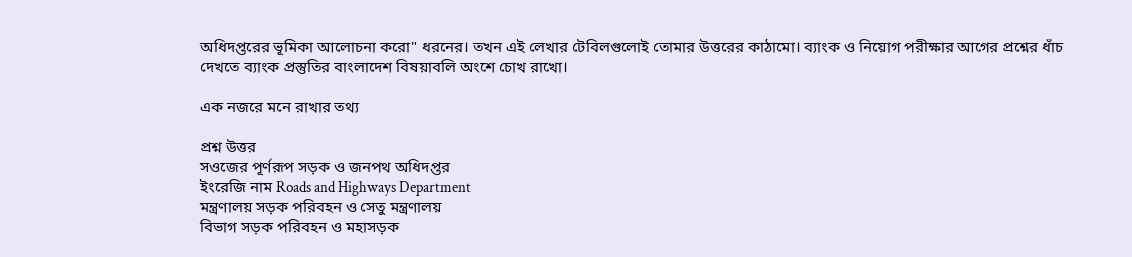অধিদপ্তরের ভূমিকা আলোচনা করো" ধরনের। তখন এই লেখার টেবিলগুলোই তোমার উত্তরের কাঠামো। ব্যাংক ও নিয়োগ পরীক্ষার আগের প্রশ্নের ধাঁচ দেখতে ব্যাংক প্রস্তুতির বাংলাদেশ বিষয়াবলি অংশে চোখ রাখো।

এক নজরে মনে রাখার তথ্য

প্রশ্ন উত্তর
সওজের পূর্ণরূপ সড়ক ও জনপথ অধিদপ্তর
ইংরেজি নাম Roads and Highways Department
মন্ত্রণালয় সড়ক পরিবহন ও সেতু মন্ত্রণালয়
বিভাগ সড়ক পরিবহন ও মহাসড়ক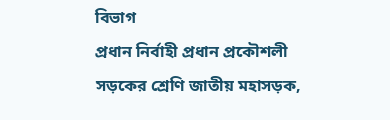বিভাগ
প্রধান নির্বাহী প্রধান প্রকৌশলী
সড়কের শ্রেণি জাতীয় মহাসড়ক,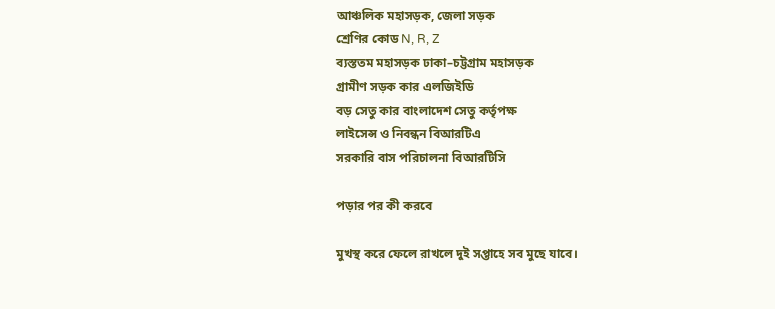আঞ্চলিক মহাসড়ক, জেলা সড়ক
শ্রেণির কোড N, R, Z
ব্যস্ততম মহাসড়ক ঢাকা–চট্টগ্রাম মহাসড়ক
গ্রামীণ সড়ক কার এলজিইডি
বড় সেতু কার বাংলাদেশ সেতু কর্তৃপক্ষ
লাইসেন্স ও নিবন্ধন বিআরটিএ
সরকারি বাস পরিচালনা বিআরটিসি

পড়ার পর কী করবে

মুখস্থ করে ফেলে রাখলে দুই সপ্তাহে সব মুছে যাবে।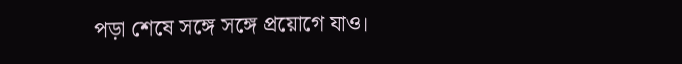পড়া শেষে সঙ্গে সঙ্গে প্রয়োগে যাও।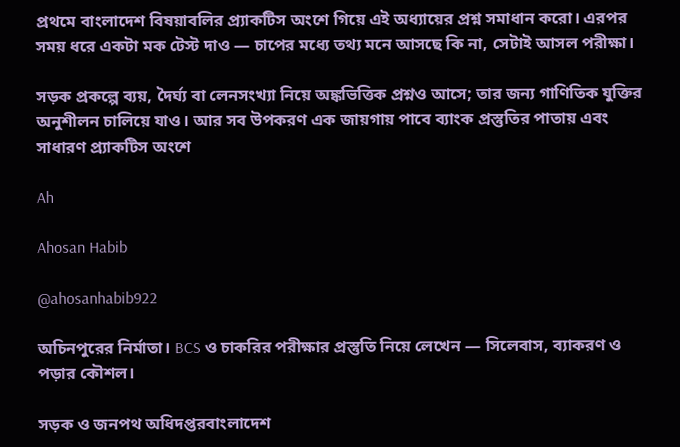প্রথমে বাংলাদেশ বিষয়াবলির প্র্যাকটিস অংশে গিয়ে এই অধ্যায়ের প্রশ্ন সমাধান করো। এরপর সময় ধরে একটা মক টেস্ট দাও — চাপের মধ্যে তথ্য মনে আসছে কি না, সেটাই আসল পরীক্ষা।

সড়ক প্রকল্পে ব্যয়, দৈর্ঘ্য বা লেনসংখ্যা নিয়ে অঙ্কভিত্তিক প্রশ্নও আসে; তার জন্য গাণিতিক যুক্তির অনুশীলন চালিয়ে যাও। আর সব উপকরণ এক জায়গায় পাবে ব্যাংক প্রস্তুতির পাতায় এবং সাধারণ প্র্যাকটিস অংশে

Ah

Ahosan Habib

@ahosanhabib922

অচিনপুরের নির্মাতা। BCS ও চাকরির পরীক্ষার প্রস্তুতি নিয়ে লেখেন — সিলেবাস, ব্যাকরণ ও পড়ার কৌশল।

সড়ক ও জনপথ অধিদপ্তরবাংলাদেশ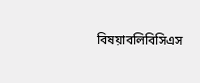বিষয়াবলিবিসিএস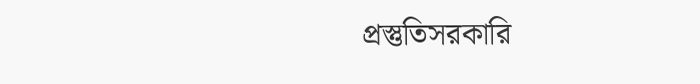প্রস্তুতিসরকারি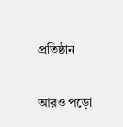প্রতিষ্ঠান

আরও পড়ো